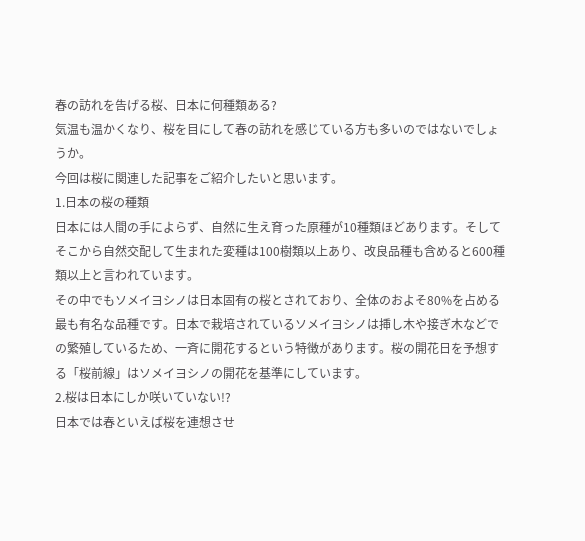春の訪れを告げる桜、日本に何種類ある?
気温も温かくなり、桜を目にして春の訪れを感じている方も多いのではないでしょうか。
今回は桜に関連した記事をご紹介したいと思います。
1.日本の桜の種類
日本には人間の手によらず、自然に生え育った原種が10種類ほどあります。そしてそこから自然交配して生まれた変種は100樹類以上あり、改良品種も含めると600種類以上と言われています。
その中でもソメイヨシノは日本固有の桜とされており、全体のおよそ80%を占める最も有名な品種です。日本で栽培されているソメイヨシノは挿し木や接ぎ木などでの繁殖しているため、一斉に開花するという特徴があります。桜の開花日を予想する「桜前線」はソメイヨシノの開花を基準にしています。
2.桜は日本にしか咲いていない!?
日本では春といえば桜を連想させ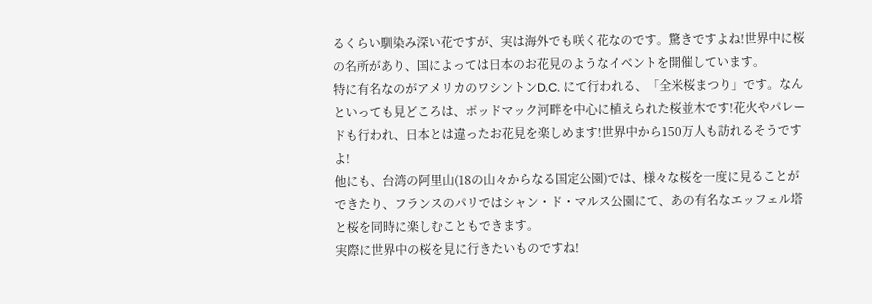るくらい馴染み深い花ですが、実は海外でも咲く花なのです。驚きですよね!世界中に桜の名所があり、国によっては日本のお花見のようなイベントを開催しています。
特に有名なのがアメリカのワシントンD.C. にて行われる、「全米桜まつり」です。なんといっても見どころは、ポッドマック河畔を中心に植えられた桜並木です!花火やパレードも行われ、日本とは違ったお花見を楽しめます!世界中から150万人も訪れるそうですよ!
他にも、台湾の阿里山(18の山々からなる国定公園)では、様々な桜を一度に見ることができたり、フランスのパリではシャン・ド・マルス公園にて、あの有名なエッフェル塔と桜を同時に楽しむこともできます。
実際に世界中の桜を見に行きたいものですね!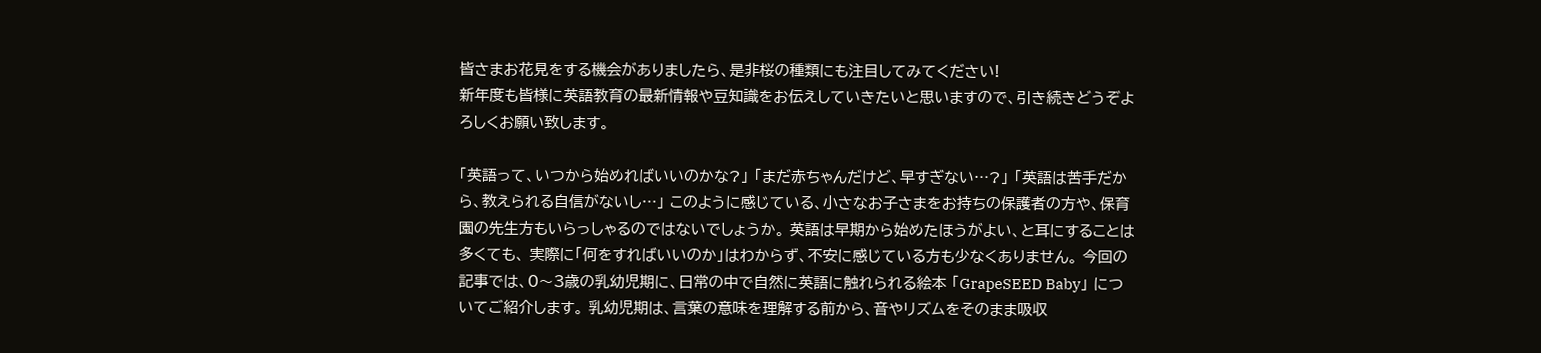皆さまお花見をする機会がありましたら、是非桜の種類にも注目してみてください!
新年度も皆様に英語教育の最新情報や豆知識をお伝えしていきたいと思いますので、引き続きどうぞよろしくお願い致します。

「英語って、いつから始めればいいのかな?」 「まだ赤ちゃんだけど、早すぎない…?」 「英語は苦手だから、教えられる自信がないし…」 このように感じている、小さなお子さまをお持ちの保護者の方や、保育園の先生方もいらっしゃるのではないでしょうか。 英語は早期から始めたほうがよい、と耳にすることは多くても、 実際に「何をすればいいのか」はわからず、不安に感じている方も少なくありません。 今回の記事では、0〜3歳の乳幼児期に、日常の中で自然に英語に触れられる絵本 「GrapeSEED Baby」 についてご紹介します。 乳幼児期は、言葉の意味を理解する前から、音やリズムをそのまま吸収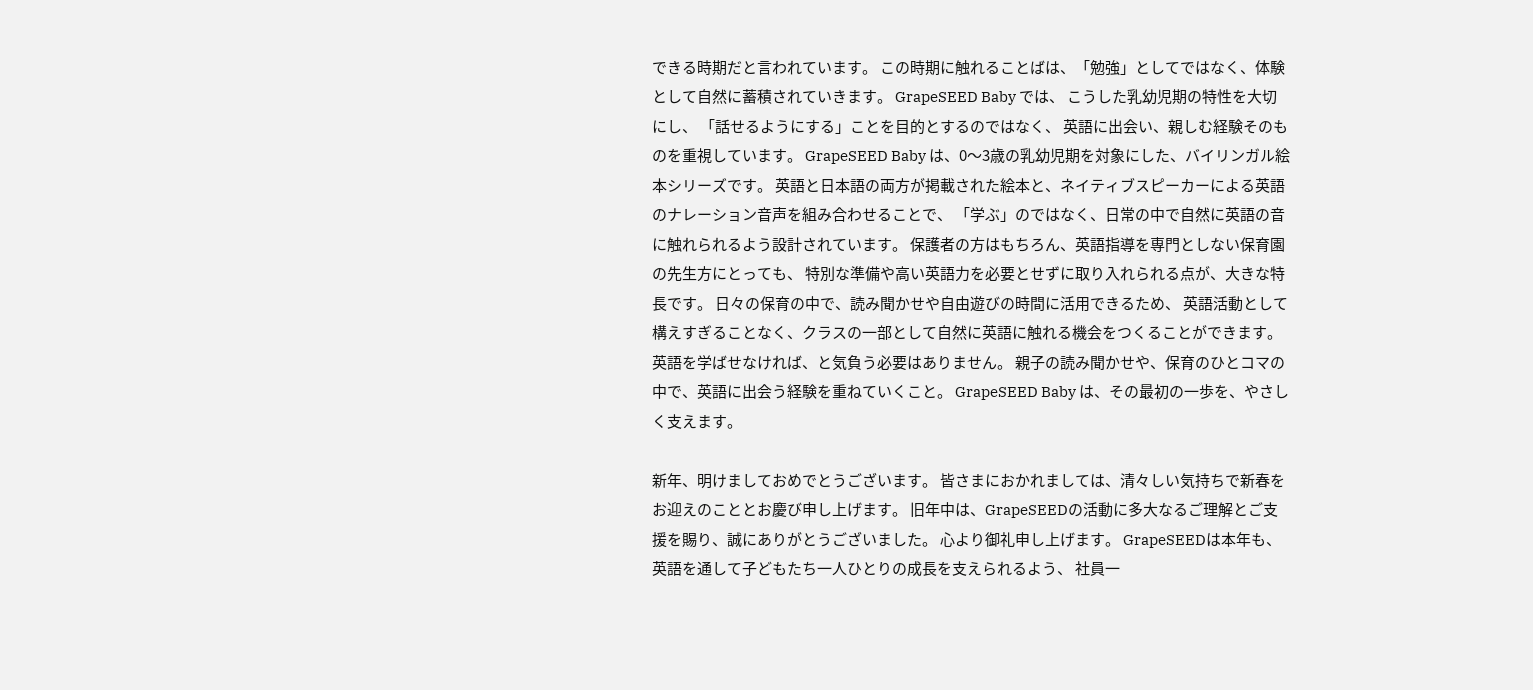できる時期だと言われています。 この時期に触れることばは、「勉強」としてではなく、体験として自然に蓄積されていきます。 GrapeSEED Baby では、 こうした乳幼児期の特性を大切にし、 「話せるようにする」ことを目的とするのではなく、 英語に出会い、親しむ経験そのものを重視しています。 GrapeSEED Baby は、0〜3歳の乳幼児期を対象にした、バイリンガル絵本シリーズです。 英語と日本語の両方が掲載された絵本と、ネイティブスピーカーによる英語のナレーション音声を組み合わせることで、 「学ぶ」のではなく、日常の中で自然に英語の音に触れられるよう設計されています。 保護者の方はもちろん、英語指導を専門としない保育園の先生方にとっても、 特別な準備や高い英語力を必要とせずに取り入れられる点が、大きな特長です。 日々の保育の中で、読み聞かせや自由遊びの時間に活用できるため、 英語活動として構えすぎることなく、クラスの一部として自然に英語に触れる機会をつくることができます。 英語を学ばせなければ、と気負う必要はありません。 親子の読み聞かせや、保育のひとコマの中で、英語に出会う経験を重ねていくこと。 GrapeSEED Baby は、その最初の一歩を、やさしく支えます。

新年、明けましておめでとうございます。 皆さまにおかれましては、清々しい気持ちで新春をお迎えのこととお慶び申し上げます。 旧年中は、GrapeSEEDの活動に多大なるご理解とご支援を賜り、誠にありがとうございました。 心より御礼申し上げます。 GrapeSEEDは本年も、英語を通して子どもたち一人ひとりの成長を支えられるよう、 社員一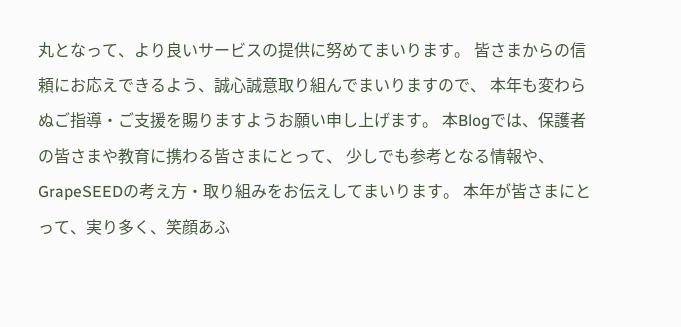丸となって、より良いサービスの提供に努めてまいります。 皆さまからの信頼にお応えできるよう、誠心誠意取り組んでまいりますので、 本年も変わらぬご指導・ご支援を賜りますようお願い申し上げます。 本Blogでは、保護者の皆さまや教育に携わる皆さまにとって、 少しでも参考となる情報や、GrapeSEEDの考え方・取り組みをお伝えしてまいります。 本年が皆さまにとって、実り多く、笑顔あふ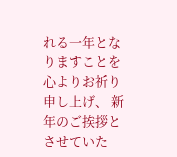れる一年となりますことを心よりお祈り申し上げ、 新年のご挨拶とさせていた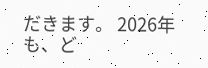だきます。 2026年も、ど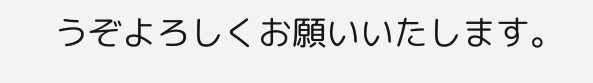うぞよろしくお願いいたします。